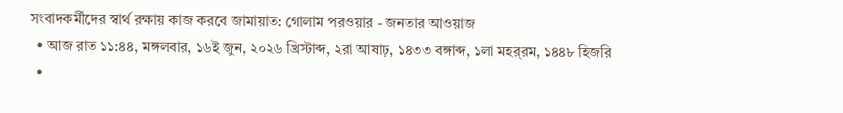সংবাদকর্মীদের স্বার্থ রক্ষায় কাজ করবে জামায়াত: গোলাম পরওয়ার - জনতার আওয়াজ
  • আজ রাত ১১:৪৪, মঙ্গলবার, ১৬ই জুন, ২০২৬ খ্রিস্টাব্দ, ২রা আষাঢ়, ১৪৩৩ বঙ্গাব্দ, ১লা মহর্‌রম, ১৪৪৮ হিজরি
  •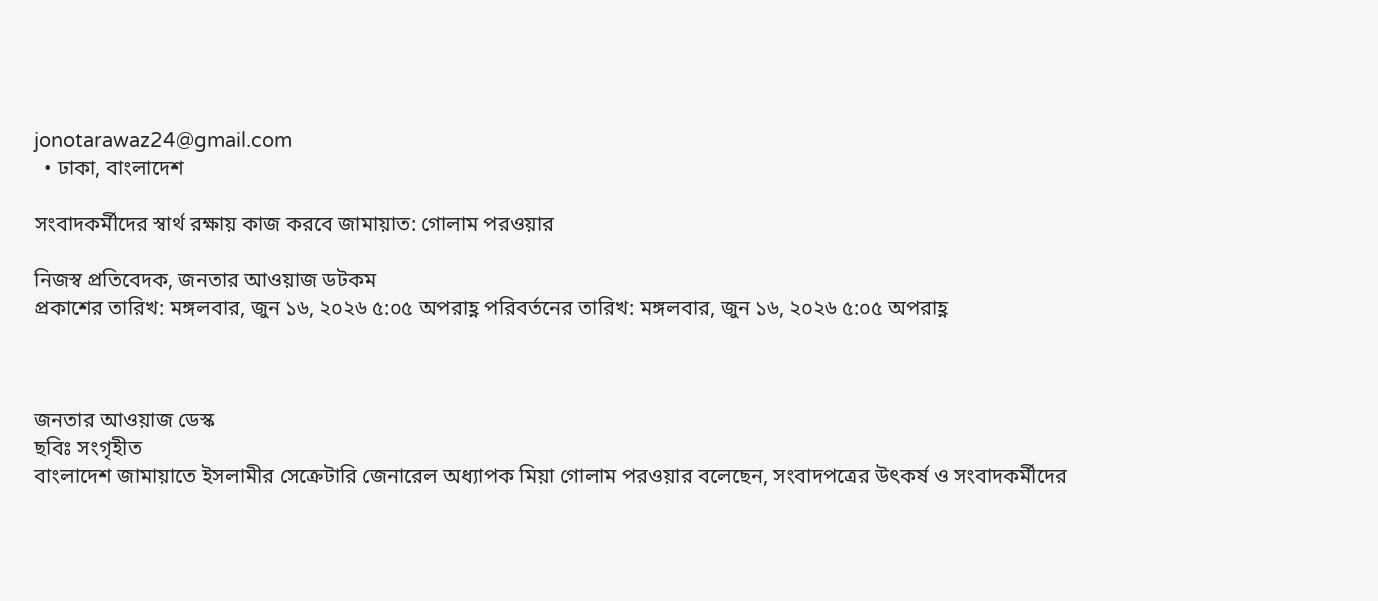jonotarawaz24@gmail.com
  • ঢাকা, বাংলাদেশ

সংবাদকর্মীদের স্বার্থ রক্ষায় কাজ করবে জামায়াত: গোলাম পরওয়ার

নিজস্ব প্রতিবেদক, জনতার আওয়াজ ডটকম
প্রকাশের তারিখ: মঙ্গলবার, জুন ১৬, ২০২৬ ৫:০৫ অপরাহ্ণ পরিবর্তনের তারিখ: মঙ্গলবার, জুন ১৬, ২০২৬ ৫:০৫ অপরাহ্ণ



জনতার আওয়াজ ডেস্ক
ছবিঃ সংগৃহীত
বাংলাদেশ জামায়াতে ইসলামীর সেক্রেটারি জেনারেল অধ্যাপক মিয়া গোলাম পরওয়ার বলেছেন, সংবাদপত্রের উৎকর্ষ ও সংবাদকর্মীদের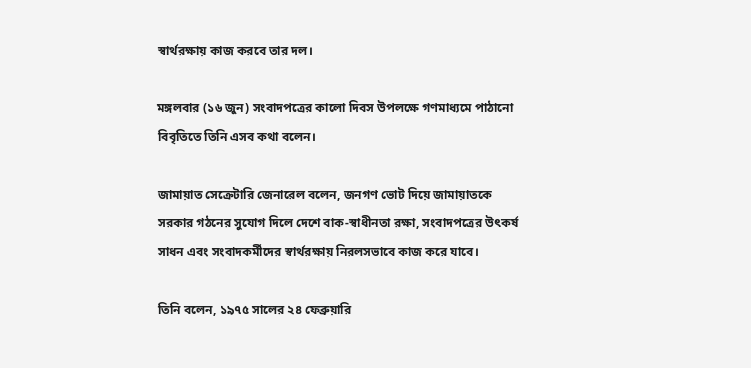স্বার্থরক্ষায় কাজ করবে তার দল।

মঙ্গলবার (১৬ জুন) সংবাদপত্রের কালো দিবস উপলক্ষে গণমাধ্যমে পাঠানো বিবৃতিতে তিনি এসব কথা বলেন।

জামায়াত সেক্রেটারি জেনারেল বলেন, জনগণ ভোট দিয়ে জামায়াতকে সরকার গঠনের সুযোগ দিলে দেশে বাক-স্বাধীনতা রক্ষা, সংবাদপত্রের উৎকর্ষ সাধন এবং সংবাদকর্মীদের স্বার্থরক্ষায় নিরলসভাবে কাজ করে যাবে।

তিনি বলেন, ১৯৭৫ সালের ২৪ ফেব্রুয়ারি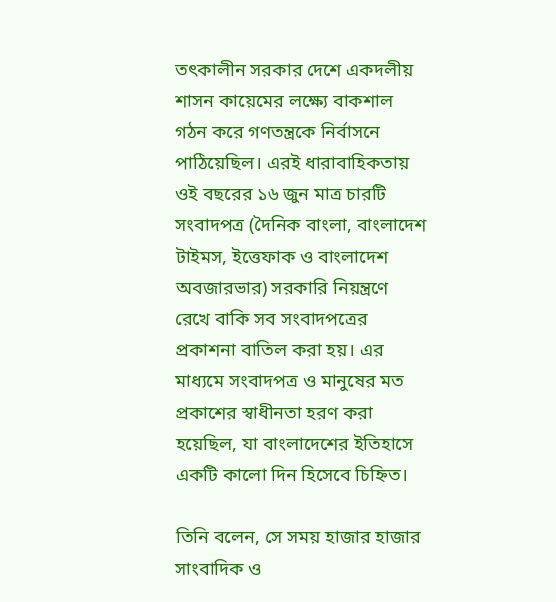তৎকালীন সরকার দেশে একদলীয় শাসন কায়েমের লক্ষ্যে বাকশাল গঠন করে গণতন্ত্রকে নির্বাসনে পাঠিয়েছিল। এরই ধারাবাহিকতায় ওই বছরের ১৬ জুন মাত্র চারটি সংবাদপত্র (দৈনিক বাংলা, বাংলাদেশ টাইমস, ইত্তেফাক ও বাংলাদেশ অবজারভার) সরকারি নিয়ন্ত্রণে রেখে বাকি সব সংবাদপত্রের প্রকাশনা বাতিল করা হয়। এর মাধ্যমে সংবাদপত্র ও মানুষের মত প্রকাশের স্বাধীনতা হরণ করা হয়েছিল, যা বাংলাদেশের ইতিহাসে একটি কালো দিন হিসেবে চিহ্নিত।

তিনি বলেন, সে সময় হাজার হাজার সাংবাদিক ও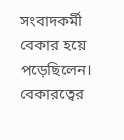সংবাদকর্মী বেকার হয়ে পড়েছিলেন। বেকারত্বের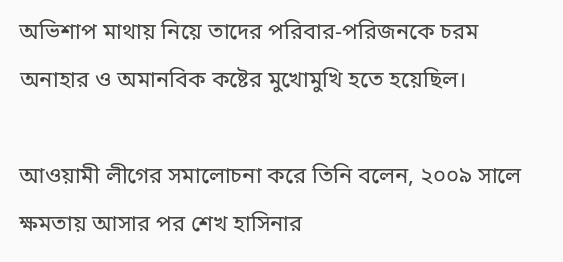অভিশাপ মাথায় নিয়ে তাদের পরিবার-পরিজনকে চরম অনাহার ও অমানবিক কষ্টের মুখোমুখি হতে হয়েছিল।

আওয়ামী লীগের সমালোচনা করে তিনি বলেন, ২০০৯ সালে ক্ষমতায় আসার পর শেখ হাসিনার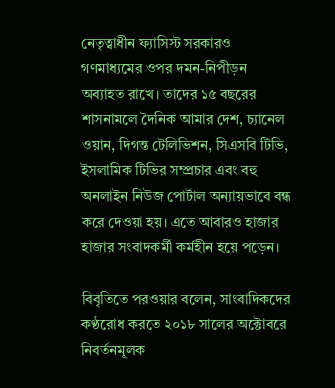নেতৃত্বাধীন ফ্যাসিস্ট সরকারও গণমাধ্যমের ওপর দমন-নিপীড়ন অব্যাহত রাখে। তাদের ১৫ বছরের শাসনামলে দৈনিক আমার দেশ, চ্যানেল ওয়ান, দিগন্ত টেলিভিশন, সিএসবি টিভি, ইসলামিক টিভির সম্প্রচার এবং বহু অনলাইন নিউজ পোর্টাল অন্যায়ভাবে বন্ধ করে দেওয়া হয়। এতে আবারও হাজার হাজার সংবাদকর্মী কর্মহীন হয়ে পড়েন।

বিবৃতিতে পরওয়ার বলেন, সাংবাদিকদের কণ্ঠরোধ করতে ২০১৮ সালের অক্টোবরে নিবর্তনমূলক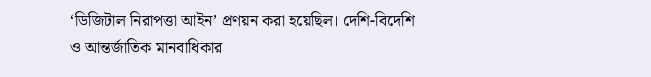‘ডিজিটাল নিরাপত্তা আইন’ প্রণয়ন করা হয়েছিল। দেশি-বিদেশি ও আন্তর্জাতিক মানবাধিকার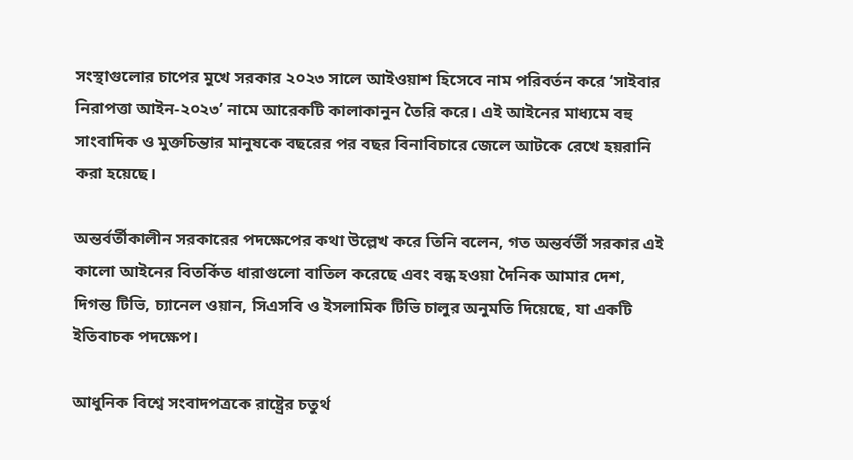সংস্থাগুলোর চাপের মুখে সরকার ২০২৩ সালে আইওয়াশ হিসেবে নাম পরিবর্তন করে ‘সাইবার নিরাপত্তা আইন-২০২৩’ নামে আরেকটি কালাকানুন তৈরি করে। এই আইনের মাধ্যমে বহু সাংবাদিক ও মুক্তচিন্তার মানুষকে বছরের পর বছর বিনাবিচারে জেলে আটকে রেখে হয়রানি করা হয়েছে।

অন্তর্বর্তীকালীন সরকারের পদক্ষেপের কথা উল্লেখ করে তিনি বলেন, গত অন্তর্বর্তী সরকার এই কালো আইনের বিতর্কিত ধারাগুলো বাতিল করেছে এবং বন্ধ হওয়া দৈনিক আমার দেশ, দিগন্ত টিভি, চ্যানেল ওয়ান, সিএসবি ও ইসলামিক টিভি চালুর অনুমতি দিয়েছে, যা একটি ইতিবাচক পদক্ষেপ।

আধুনিক বিশ্বে সংবাদপত্রকে রাষ্ট্রের চতুর্থ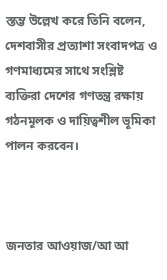স্তম্ভ উল্লেখ করে তিনি বলেন, দেশবাসীর প্রত্যাশা সংবাদপত্র ও গণমাধ্যমের সাথে সংশ্লিষ্ট ব্যক্তিরা দেশের গণতন্ত্র রক্ষায় গঠনমূলক ও দায়িত্বশীল ভূমিকা পালন করবেন।



জনতার আওয়াজ/আ আ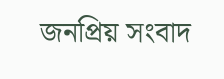জনপ্রিয় সংবাদ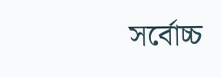সর্বোচ্চ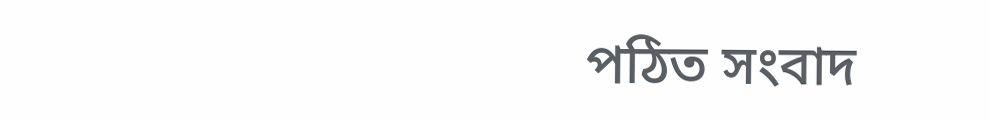পঠিত সংবাদ